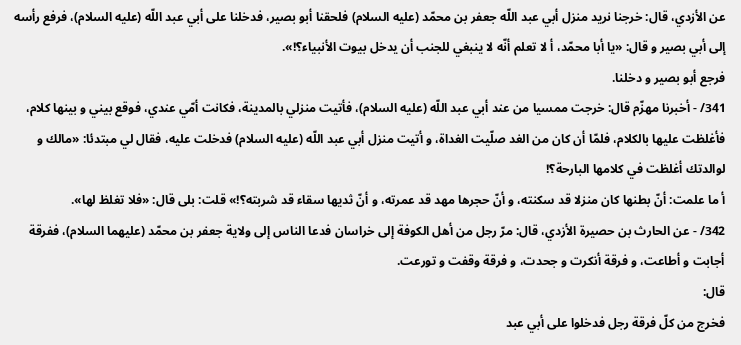عن الأزدي، قال: خرجنا نريد منزل أبي عبد اللّه جعفر بن محمّد (عليه السلام) فلحقنا أبو بصير، فدخلنا على أبي عبد اللّه (عليه السلام)، فرفع رأسه إلى أبي بصير و قال: «يا أبا محمّد، أ لا تعلم أنّه لا ينبغي للجنب أن يدخل بيوت الأنبياء؟!».
فرجع أبو بصير و دخلنا.
341/ - أخبرنا مهزّم قال: خرجت ممسيا من عند أبي عبد اللّه (عليه السلام)، فأتيت منزلي بالمدينة، فكانت أمّي عندي، فوقع بيني و بينها كلام، فأغلظت عليها بالكلام، فلمّا أن كان من الغد صلّيت الغداة، و أتيت منزل أبي عبد اللّه (عليه السلام) فدخلت عليه، فقال لي مبتدئا: «مالك و لوالدتك أغلظت في كلامها البارحة؟!
أ ما علمت: أنّ بطنها كان منزلا قد سكنته، و أنّ حجرها مهد قد عمرته، و أنّ ثديها سقاء قد شربته؟!» قلت: بلى قال: «فلا تغلظ لها».
342/ - عن الحارث بن حصيرة الأزدي، قال: مرّ رجل من أهل الكوفة إلى خراسان فدعا الناس إلى ولاية جعفر بن محمّد (عليهما السلام)، ففرقة أجابت و أطاعت، و فرقة أنكرت و جحدت، و فرقة وقفت و تورعت.
قال:
فخرج من كلّ فرقة رجل فدخلوا على أبي عبد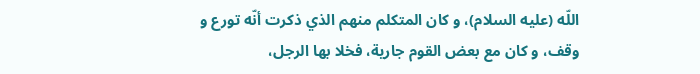اللّه (عليه السلام)، و كان المتكلم منهم الذي ذكرت أنّه تورع و وقف، و كان مع بعض القوم جارية، فخلا بها الرجل،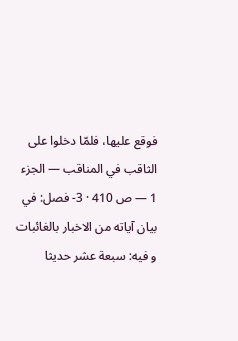فوقع عليها، فلمّا دخلوا على
الثاقب في المناقب — الجزء 1 — ص 410 · 3- فصل: في بيان آياته من الاخبار بالغائبات و فيه: سبعة عشر حديثا